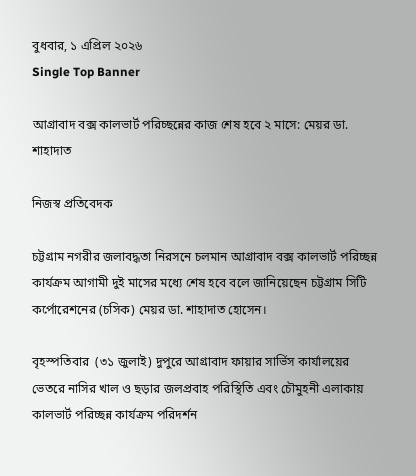বুধবার, ১ এপ্রিল ২০২৬
Single Top Banner

আগ্রাবাদ বক্স কালভার্ট পরিচ্ছন্নের কাজ শেষ হবে ২ মাসে: মেয়র ডা. শাহাদাত

নিজস্ব প্রতিবেদক

চট্টগ্রাম নগরীর জলাবদ্ধতা নিরসনে চলমান আগ্রাবাদ বক্স কালভার্ট পরিচ্ছন্ন কার্যক্রম আগামী দুই মাসের মধ্যে শেষ হবে বলে জানিয়েছেন চট্টগ্রাম সিটি কর্পোরেশনের (চসিক) মেয়র ডা. শাহাদাত হোসেন।

বৃহস্পতিবার  (৩১ জুলাই) দুপুরে আগ্রাবাদ ফায়ার সার্ভিস কার্যালয়ের ভেতরে নাসির খাল ও ছড়ার জলপ্রবাহ পরিস্থিতি এবং চৌমুহনী এলাকায় কালভার্ট পরিচ্ছন্ন কার্যক্রম পরিদর্শন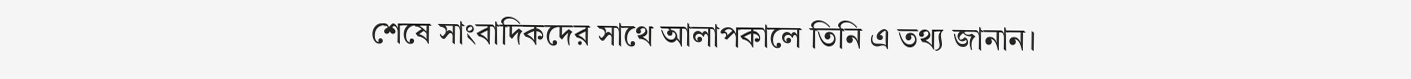শেষে সাংবাদিকদের সাথে আলাপকালে তিনি এ তথ্য জানান।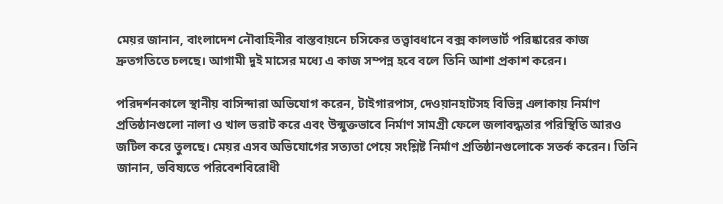মেয়র জানান, বাংলাদেশ নৌবাহিনীর বাস্তবায়নে চসিকের তত্ত্বাবধানে বক্স কালভার্ট পরিষ্কারের কাজ দ্রুতগতিতে চলছে। আগামী দুই মাসের মধ্যে এ কাজ সম্পন্ন হবে বলে তিনি আশা প্রকাশ করেন।

পরিদর্শনকালে স্থানীয় বাসিন্দারা অভিযোগ করেন, টাইগারপাস, দেওয়ানহাটসহ বিভিন্ন এলাকায় নির্মাণ প্রতিষ্ঠানগুলো নালা ও খাল ভরাট করে এবং উন্মুক্তভাবে নির্মাণ সামগ্রী ফেলে জলাবদ্ধতার পরিস্থিতি আরও জটিল করে তুলছে। মেয়র এসব অভিযোগের সত্যতা পেয়ে সংশ্লিষ্ট নির্মাণ প্রতিষ্ঠানগুলোকে সতর্ক করেন। তিনি জানান, ভবিষ্যতে পরিবেশবিরোধী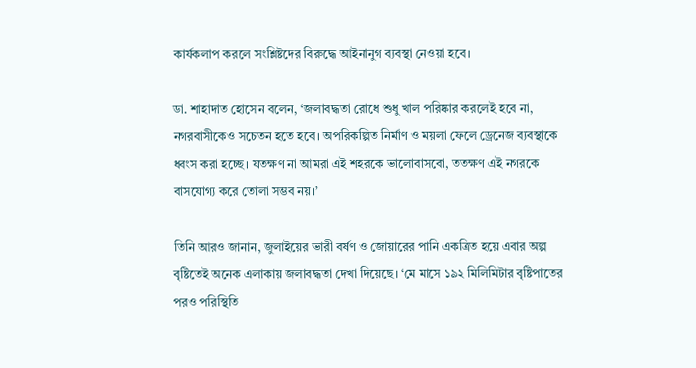কার্যকলাপ করলে সংশ্লিষ্টদের বিরুদ্ধে আইনানুগ ব্যবস্থা নেওয়া হবে।

ডা. শাহাদাত হোসেন বলেন, ‘জলাবদ্ধতা রোধে শুধু খাল পরিষ্কার করলেই হবে না, নগরবাসীকেও সচেতন হতে হবে। অপরিকল্পিত নির্মাণ ও ময়লা ফেলে ড্রেনেজ ব্যবস্থাকে ধ্বংস করা হচ্ছে। যতক্ষণ না আমরা এই শহরকে ভালোবাসবো, ততক্ষণ এই নগরকে বাসযোগ্য করে তোলা সম্ভব নয়।’

তিনি আরও জানান, জুলাইয়ের ভারী বর্ষণ ও জোয়ারের পানি একত্রিত হয়ে এবার অল্প বৃষ্টিতেই অনেক এলাকায় জলাবদ্ধতা দেখা দিয়েছে। ‘মে মাসে ১৯২ মিলিমিটার বৃষ্টিপাতের পরও পরিস্থিতি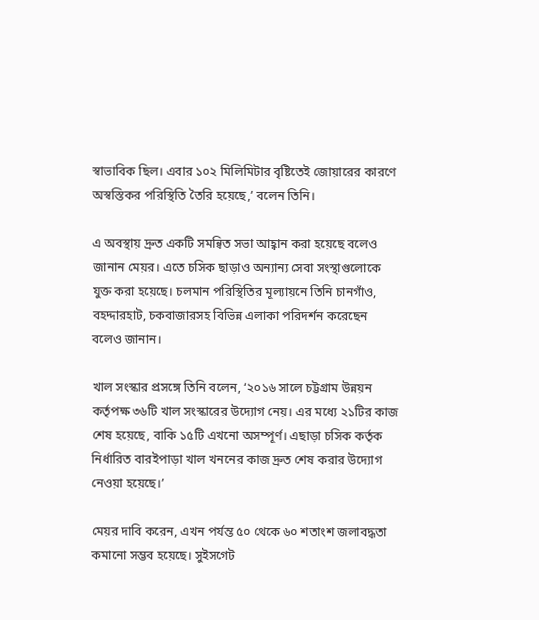স্বাভাবিক ছিল। এবার ১০২ মিলিমিটার বৃষ্টিতেই জোয়ারের কারণে অস্বস্তিকর পরিস্থিতি তৈরি হয়েছে,’ বলেন তিনি।

এ অবস্থায় দ্রুত একটি সমন্বিত সভা আহ্বান করা হয়েছে বলেও জানান মেয়র। এতে চসিক ছাড়াও অন্যান্য সেবা সংস্থাগুলোকে যুক্ত করা হয়েছে। চলমান পরিস্থিতির মূল্যায়নে তিনি চানগাঁও, বহদ্দারহাট, চকবাজারসহ বিভিন্ন এলাকা পরিদর্শন করেছেন বলেও জানান।

খাল সংস্কার প্রসঙ্গে তিনি বলেন, ‘২০১৬ সালে চট্টগ্রাম উন্নয়ন কর্তৃপক্ষ ৩৬টি খাল সংস্কারের উদ্যোগ নেয়। এর মধ্যে ২১টির কাজ শেষ হয়েছে, বাকি ১৫টি এখনো অসম্পূর্ণ। এছাড়া চসিক কর্তৃক নির্ধারিত বারইপাড়া খাল খননের কাজ দ্রুত শেষ করার উদ্যোগ নেওয়া হয়েছে।’

মেয়র দাবি করেন, এখন পর্যন্ত ৫০ থেকে ৬০ শতাংশ জলাবদ্ধতা কমানো সম্ভব হয়েছে। সুইসগেট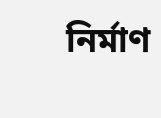নির্মাণ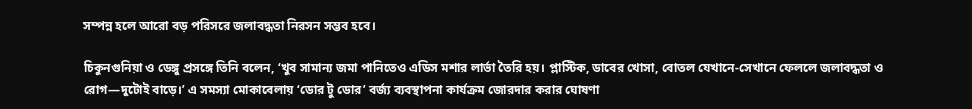সম্পন্ন হলে আরো বড় পরিসরে জলাবদ্ধতা নিরসন সম্ভব হবে।

চিকুনগুনিয়া ও ডেঙ্গু প্রসঙ্গে তিনি বলেন, ‘খুব সামান্য জমা পানিতেও এডিস মশার লার্ভা তৈরি হয়। প্লাস্টিক, ডাবের খোসা, বোতল যেখানে-সেখানে ফেললে জলাবদ্ধতা ও রোগ—দুটোই বাড়ে।’ এ সমস্যা মোকাবেলায় ‘ডোর টু ডোর’ বর্জ্য ব্যবস্থাপনা কার্যক্রম জোরদার করার ঘোষণা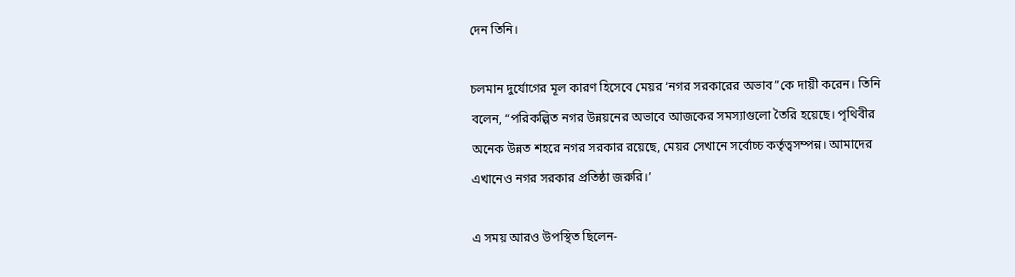দেন তিনি।

চলমান দুর্যোগের মূল কারণ হিসেবে মেয়র ‘নগর সরকারের অভাব”কে দায়ী করেন। তিনি বলেন, “পরিকল্পিত নগর উন্নয়নের অভাবে আজকের সমস্যাগুলো তৈরি হয়েছে। পৃথিবীর অনেক উন্নত শহরে নগর সরকার রয়েছে, মেয়র সেখানে সর্বোচ্চ কর্তৃত্বসম্পন্ন। আমাদের এখানেও নগর সরকার প্রতিষ্ঠা জরুরি।’

এ সময় আরও উপস্থিত ছিলেন-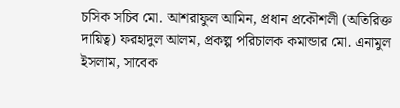চসিক সচিব মো. আশরাফুল আমিন, প্রধান প্রকৌশলী (অতিরিক্ত দায়িত্ব) ফরহাদুল আলম, প্রকল্প পরিচালক কমান্ডার মো. এনামুল ইসলাম, সাবেক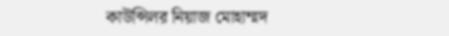কাউন্সিলর নিয়াজ মোহাম্মদ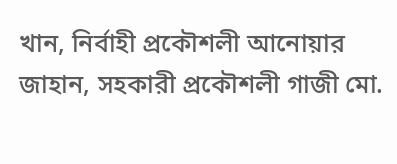খান, নির্বাহী প্রকৌশলী আনোয়ার জাহান, সহকারী প্রকৌশলী গাজী মো.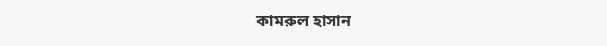কামরুল হাসান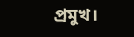প্রমুখ।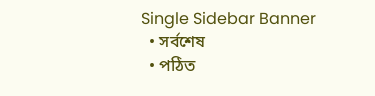Single Sidebar Banner
  • সর্বশেষ
  • পঠিত